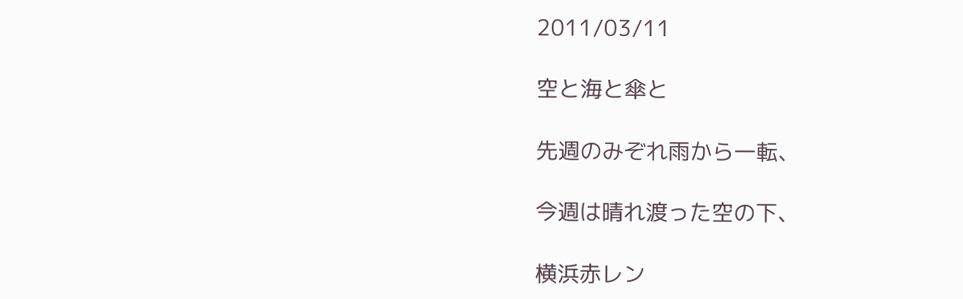2011/03/11

空と海と傘と

先週のみぞれ雨から一転、

今週は晴れ渡った空の下、

横浜赤レン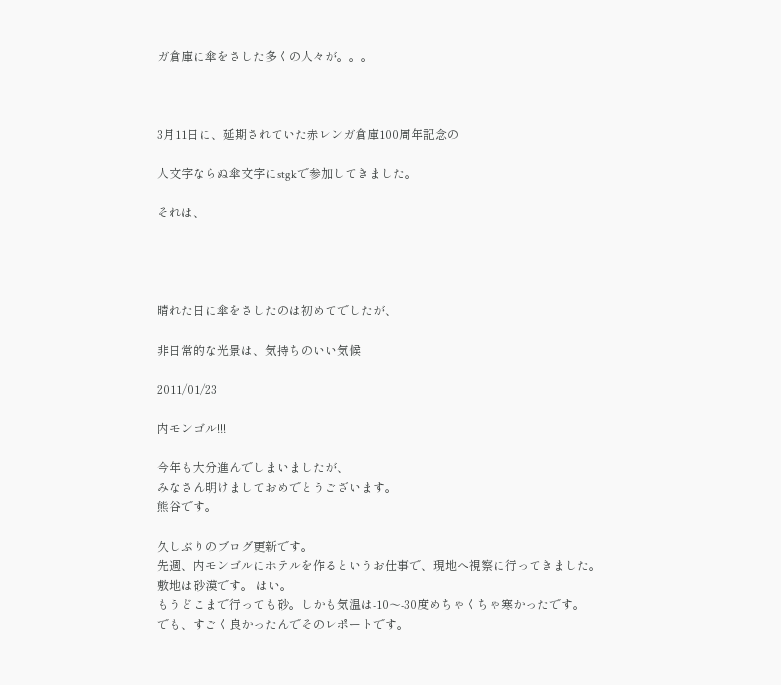ガ倉庫に傘をさした多くの人々が。。。



3月11日に、延期されていた赤レンガ倉庫100周年記念の

人文字ならぬ傘文字にstgkで参加してきました。

それは、




晴れた日に傘をさしたのは初めてでしたが、

非日常的な光景は、気持ちのいい気候

2011/01/23

内モンゴル!!!

今年も大分進んでしまいましたが、
みなさん明けましておめでとうございます。
熊谷です。

久しぶりのブログ更新です。
先週、内モンゴルにホテルを作るというお仕事で、現地へ視察に行ってきました。
敷地は砂漠です。 はい。
もうどこまで行っても砂。しかも気温は-10〜-30度めちゃくちゃ寒かったです。
でも、すごく良かったんでそのレポートです。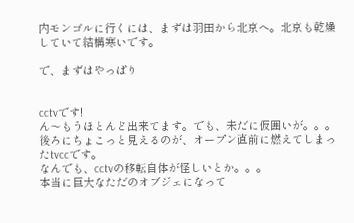内モンゴルに行くには、まずは羽田から北京へ。北京も乾燥していて結構寒いです。

で、まずはやっぱり


cctvです!
ん〜もうほとんど出来てます。でも、未だに仮囲いが。。。
後ろにちょこっと見えるのが、オープン直前に燃えてしまったtvccです。
なんでも、cctvの移転自体が怪しいとか。。。
本当に巨大なただのオブジェになって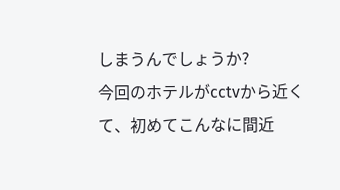しまうんでしょうか?
今回のホテルがcctvから近くて、初めてこんなに間近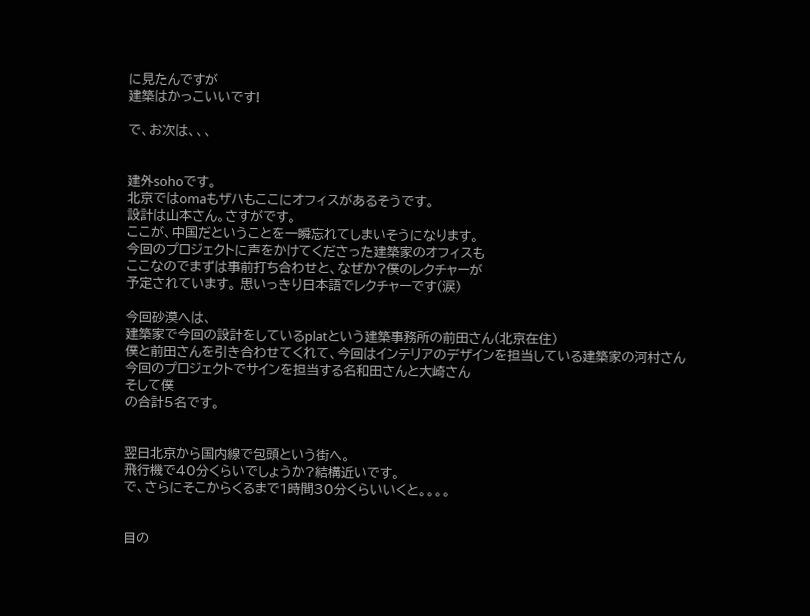に見たんですが
建築はかっこいいです!

で、お次は、、、


建外sohoです。
北京ではomaもザハもここにオフィスがあるそうです。
設計は山本さん。さすがです。
ここが、中国だということを一瞬忘れてしまいそうになります。
今回のプロジェクトに声をかけてくださった建築家のオフィスも
ここなのでまずは事前打ち合わせと、なぜか?僕のレクチャーが
予定されています。 思いっきり日本語でレクチャーです(涙)

今回砂漠へは、
建築家で今回の設計をしているplatという建築事務所の前田さん(北京在住)
僕と前田さんを引き合わせてくれて、今回はインテリアのデザインを担当している建築家の河村さん
今回のプロジェクトでサインを担当する名和田さんと大崎さん
そして僕
の合計5名です。


翌日北京から国内線で包頭という街へ。
飛行機で40分くらいでしょうか?結構近いです。
で、さらにそこからくるまで1時間30分くらいいくと。。。。


目の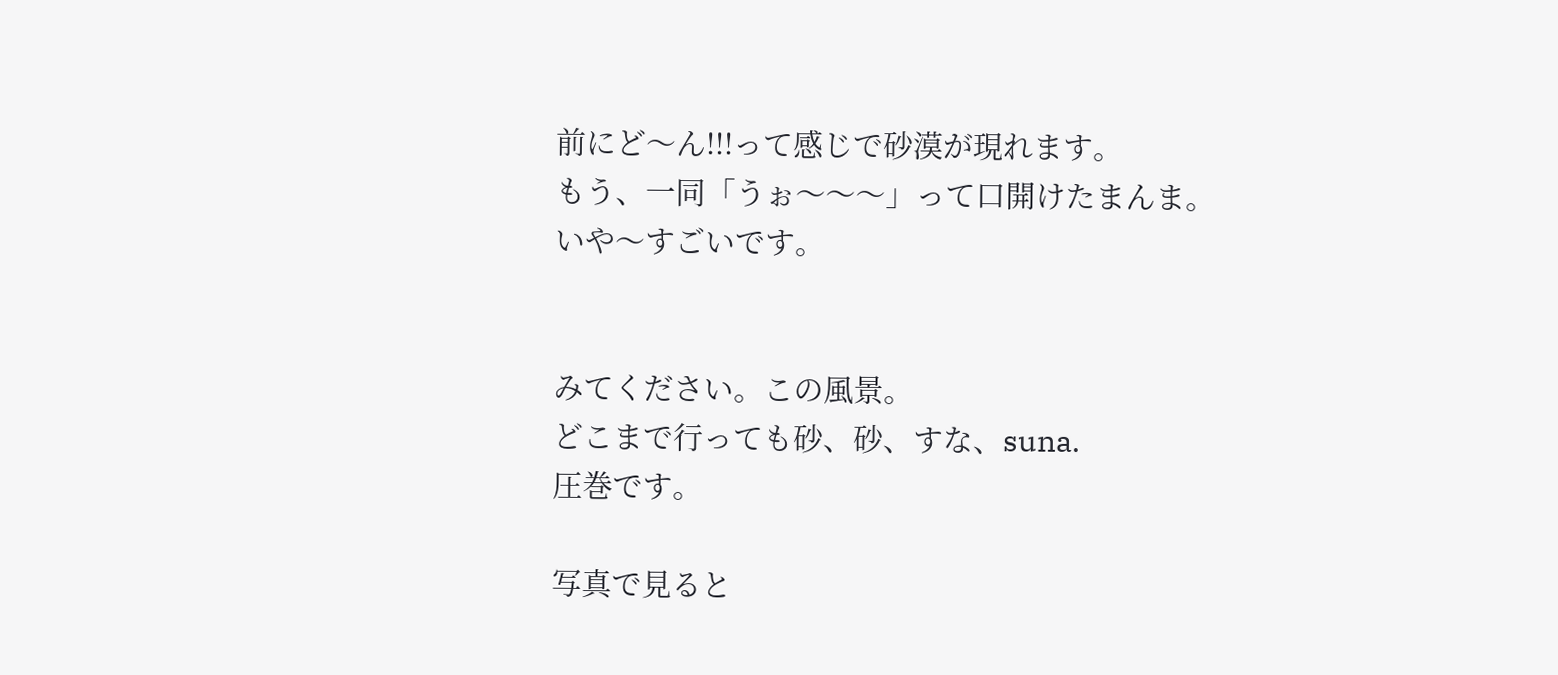前にど〜ん!!!って感じで砂漠が現れます。
もう、一同「うぉ〜〜〜」って口開けたまんま。
いや〜すごいです。


みてください。この風景。
どこまで行っても砂、砂、すな、suna.
圧巻です。

写真で見ると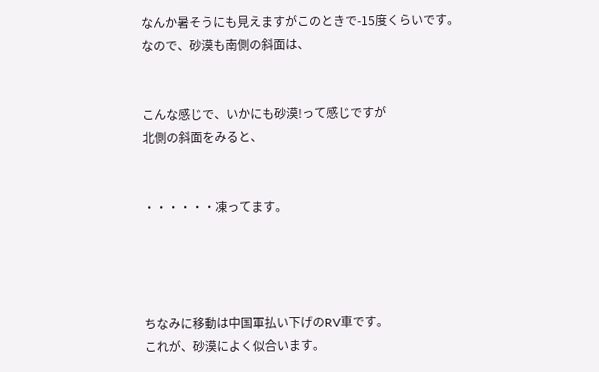なんか暑そうにも見えますがこのときで-15度くらいです。
なので、砂漠も南側の斜面は、


こんな感じで、いかにも砂漠!って感じですが
北側の斜面をみると、


・・・・・・凍ってます。




ちなみに移動は中国軍払い下げのRV車です。
これが、砂漠によく似合います。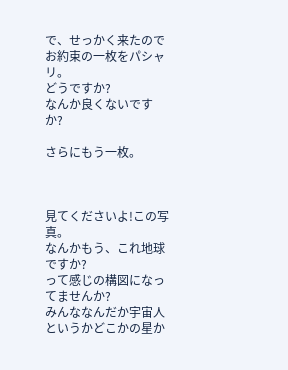で、せっかく来たのでお約束の一枚をパシャリ。
どうですか?
なんか良くないですか?

さらにもう一枚。



見てくださいよ!この写真。
なんかもう、これ地球ですか?
って感じの構図になってませんか?
みんななんだか宇宙人というかどこかの星か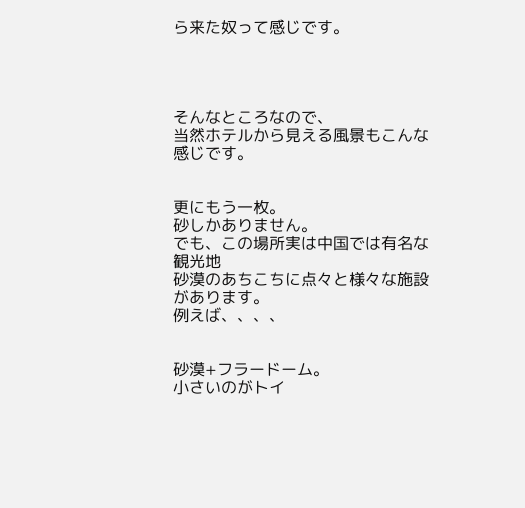ら来た奴って感じです。




そんなところなので、
当然ホテルから見える風景もこんな感じです。


更にもう一枚。
砂しかありません。
でも、この場所実は中国では有名な観光地
砂漠のあちこちに点々と様々な施設があります。
例えば、、、、


砂漠+フラードーム。
小さいのがトイ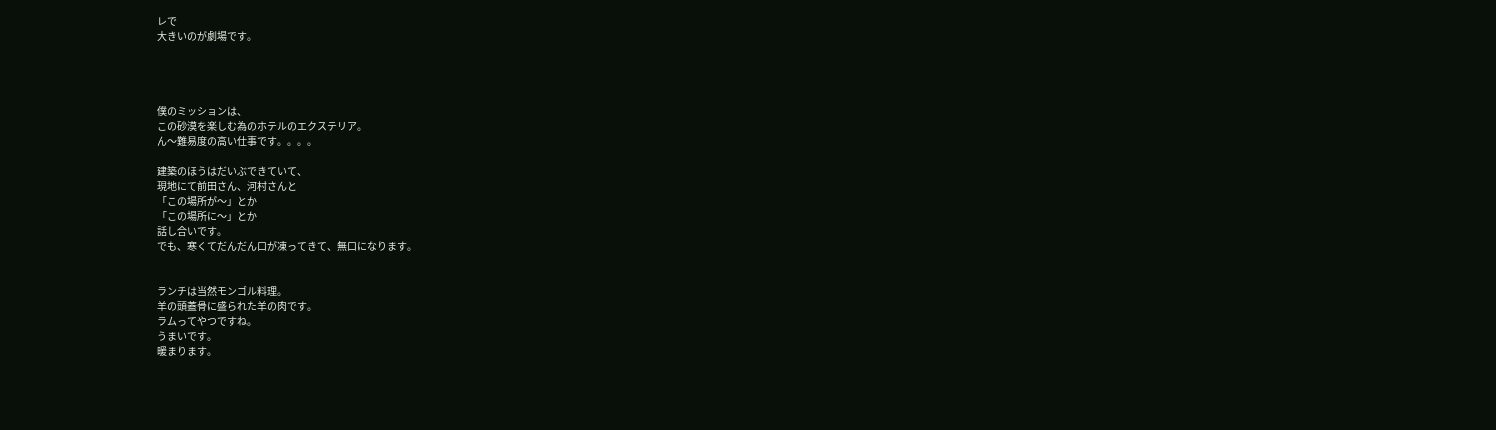レで
大きいのが劇場です。




僕のミッションは、
この砂漠を楽しむ為のホテルのエクステリア。
ん〜難易度の高い仕事です。。。。

建築のほうはだいぶできていて、
現地にて前田さん、河村さんと
「この場所が〜」とか
「この場所に〜」とか
話し合いです。
でも、寒くてだんだん口が凍ってきて、無口になります。


ランチは当然モンゴル料理。
羊の頭蓋骨に盛られた羊の肉です。
ラムってやつですね。
うまいです。
暖まります。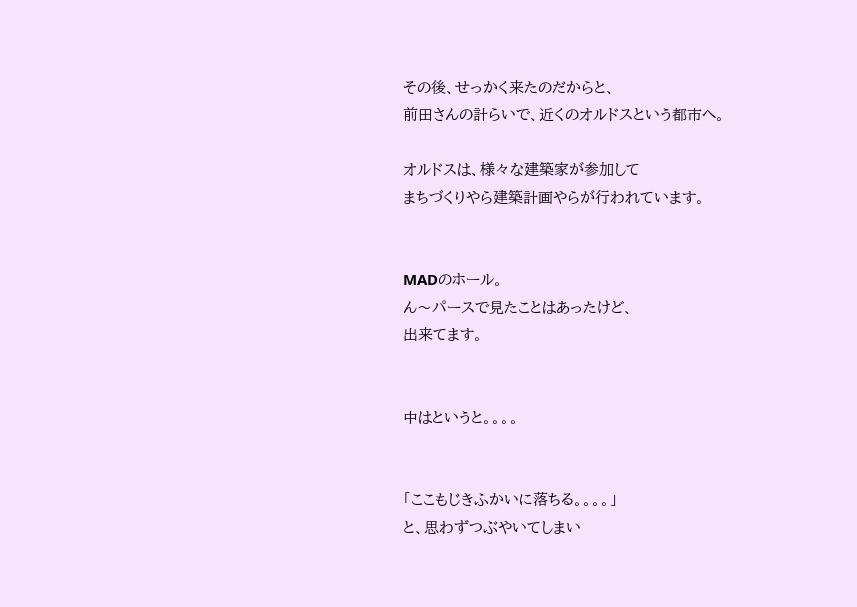その後、せっかく来たのだからと、
前田さんの計らいで、近くのオルドスという都市へ。

オルドスは、様々な建築家が参加して
まちづくりやら建築計画やらが行われています。


MADのホール。
ん〜パースで見たことはあったけど、
出来てます。


中はというと。。。。


「ここもじきふかいに落ちる。。。。」
と、思わずつぶやいてしまい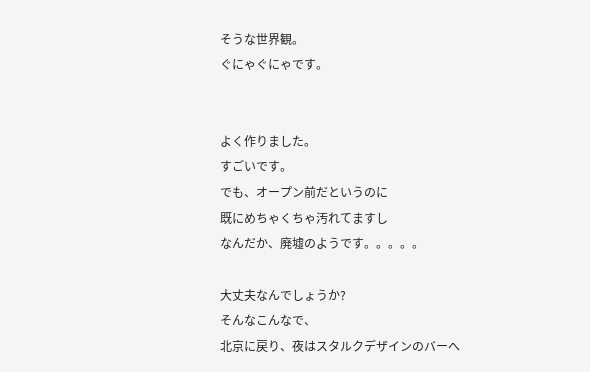そうな世界観。
ぐにゃぐにゃです。


よく作りました。
すごいです。
でも、オープン前だというのに
既にめちゃくちゃ汚れてますし
なんだか、廃墟のようです。。。。。

大丈夫なんでしょうか?
そんなこんなで、
北京に戻り、夜はスタルクデザインのバーへ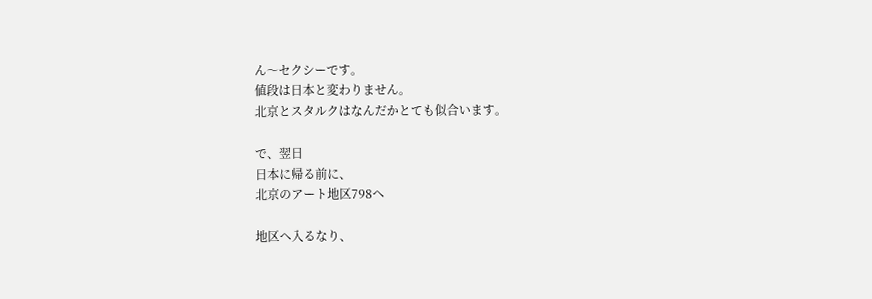ん〜セクシーです。
値段は日本と変わりません。
北京とスタルクはなんだかとても似合います。

で、翌日
日本に帰る前に、
北京のアート地区798へ

地区へ入るなり、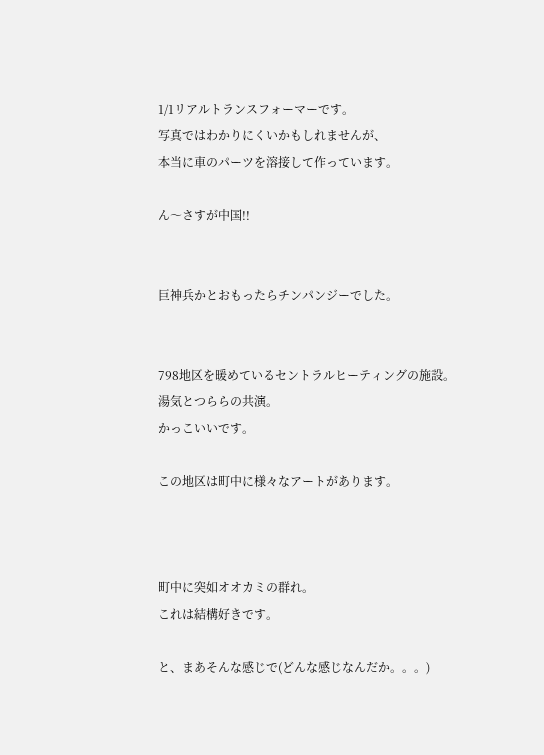1/1リアルトランスフォーマーです。
写真ではわかりにくいかもしれませんが、
本当に車のパーツを溶接して作っています。

ん〜さすが中国!!


巨神兵かとおもったらチンパンジーでした。


798地区を暖めているセントラルヒーティングの施設。
湯気とつららの共演。
かっこいいです。

この地区は町中に様々なアートがあります。



町中に突如オオカミの群れ。
これは結構好きです。

と、まあそんな感じで(どんな感じなんだか。。。)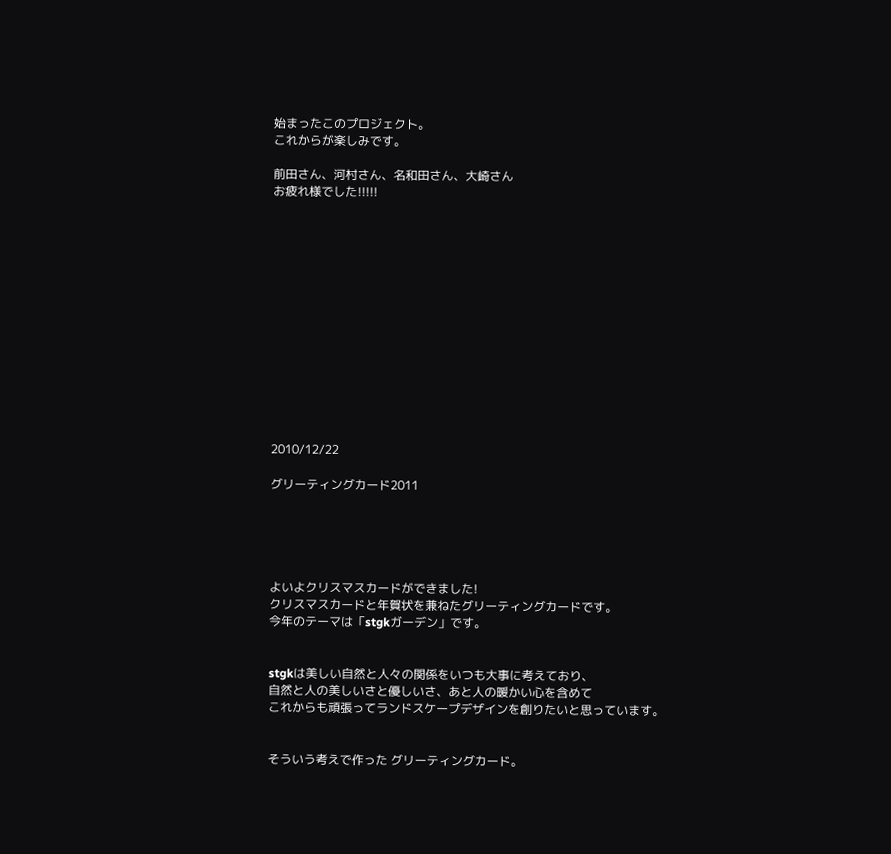始まったこのプロジェクト。
これからが楽しみです。

前田さん、河村さん、名和田さん、大崎さん
お疲れ様でした!!!!!














2010/12/22

グリーティングカード2011





よいよクリスマスカードができました!
クリスマスカードと年賀状を兼ねたグリーティングカードです。
今年のテーマは「stgkガーデン」です。


stgkは美しい自然と人々の関係をいつも大事に考えており、
自然と人の美しいさと優しいさ、あと人の暖かい心を含めて
これからも頑張ってランドスケープデザインを創りたいと思っています。


そういう考えで作った グリーティングカード。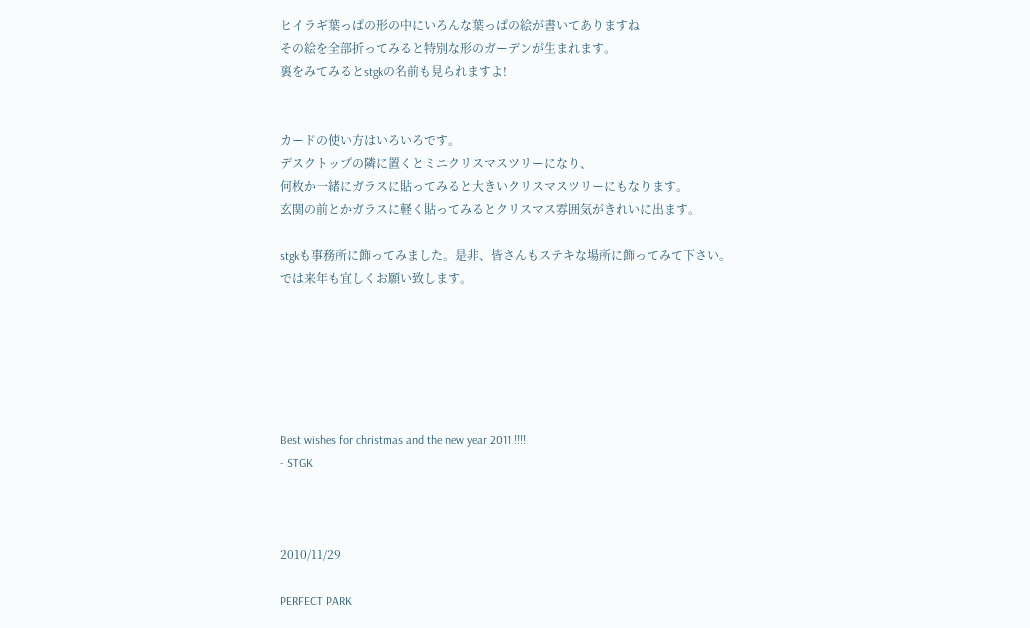ヒイラギ葉っぱの形の中にいろんな葉っぱの絵が書いてありますね
その絵を全部折ってみると特別な形のガーデンが生まれます。
裏をみてみるとstgkの名前も見られますよ!


カードの使い方はいろいろです。
デスクトップの隣に置くとミニクリスマスツリーになり、
何枚か一緒にガラスに貼ってみると大きいクリスマスツリーにもなります。
玄関の前とかガラスに軽く貼ってみるとクリスマス雰囲気がきれいに出ます。

stgkも事務所に飾ってみました。是非、皆さんもステキな場所に飾ってみて下さい。
では来年も宜しくお願い致します。






Best wishes for christmas and the new year 2011 !!!!
- STGK



2010/11/29

PERFECT PARK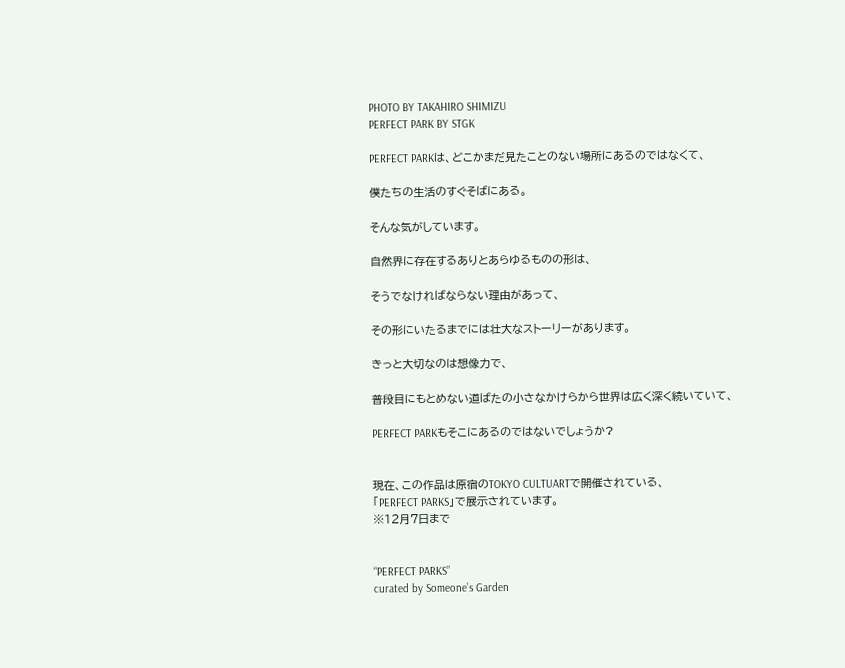PHOTO BY TAKAHIRO SHIMIZU
PERFECT PARK BY STGK

PERFECT PARKは、どこかまだ見たことのない場所にあるのではなくて、

僕たちの生活のすぐそばにある。

そんな気がしています。

自然界に存在するありとあらゆるものの形は、

そうでなければならない理由があって、

その形にいたるまでには壮大なストーリーがあります。

きっと大切なのは想像力で、

普段目にもとめない道ばたの小さなかけらから世界は広く深く続いていて、

PERFECT PARKもそこにあるのではないでしょうか?


現在、この作品は原宿のTOKYO CULTUARTで開催されている、
「PERFECT PARKS」で展示されています。
※12月7日まで


“PERFECT PARKS”
curated by Someone’s Garden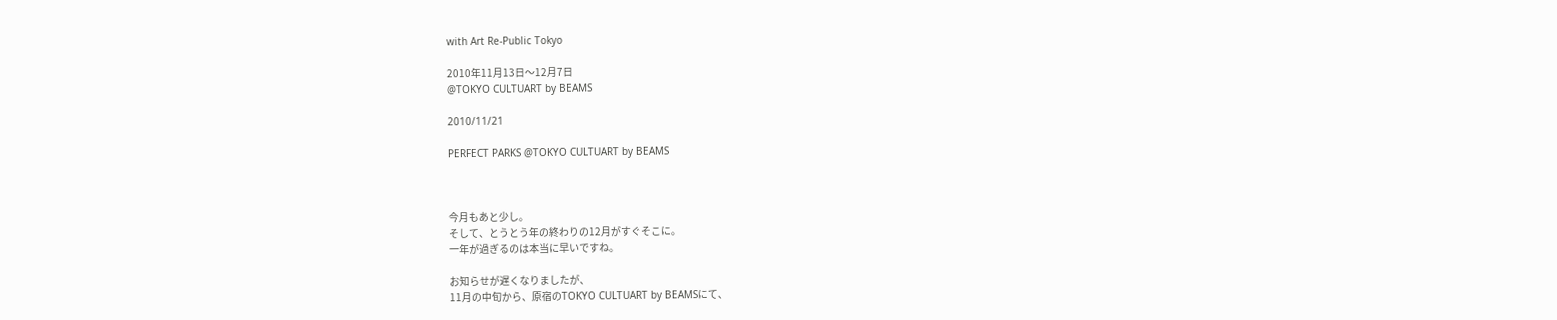with Art Re-Public Tokyo

2010年11月13日〜12月7日
@TOKYO CULTUART by BEAMS

2010/11/21

PERFECT PARKS @TOKYO CULTUART by BEAMS



今月もあと少し。
そして、とうとう年の終わりの12月がすぐそこに。
一年が過ぎるのは本当に早いですね。

お知らせが遅くなりましたが、
11月の中旬から、原宿のTOKYO CULTUART by BEAMSにて、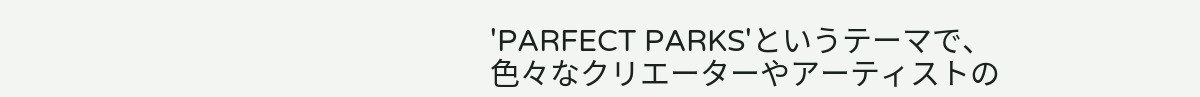'PARFECT PARKS'というテーマで、
色々なクリエーターやアーティストの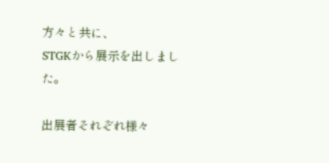方々と共に、
STGKから展示を出しました。

出展者それぞれ様々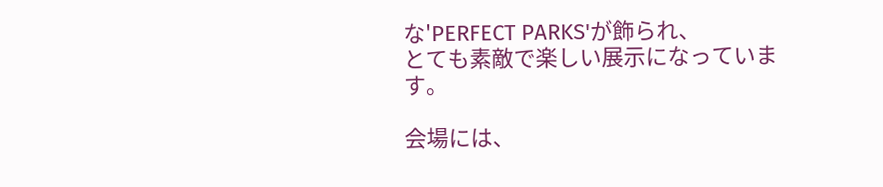な'PERFECT PARKS'が飾られ、
とても素敵で楽しい展示になっています。

会場には、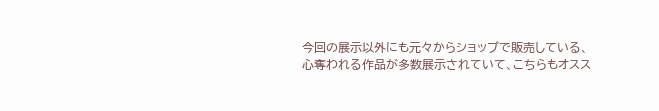今回の展示以外にも元々からショップで販売している、
心奪われる作品が多数展示されていて、こちらもオスス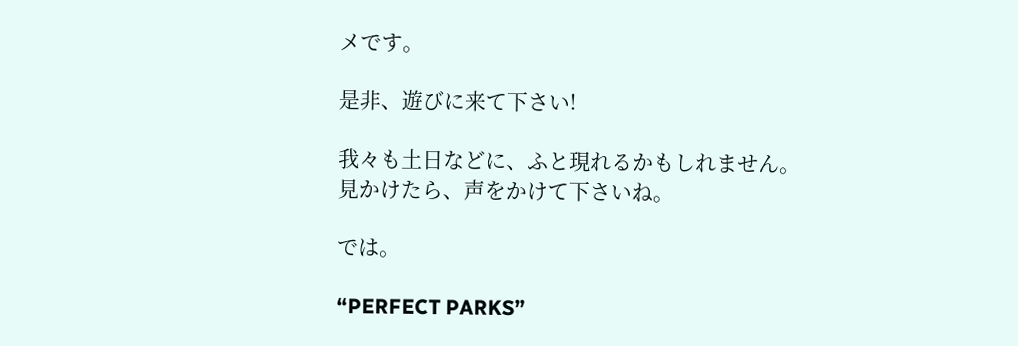メです。

是非、遊びに来て下さい!

我々も土日などに、ふと現れるかもしれません。
見かけたら、声をかけて下さいね。

では。

“PERFECT PARKS”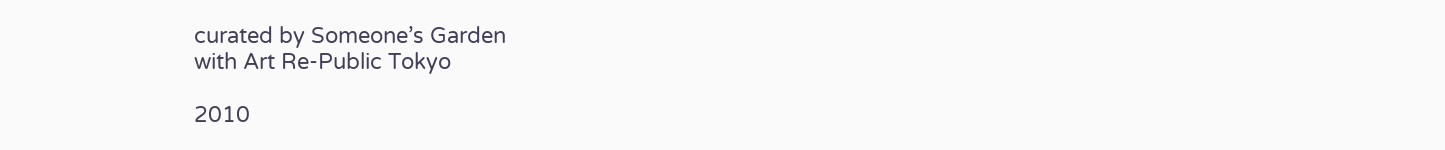curated by Someone’s Garden
with Art Re-Public Tokyo

2010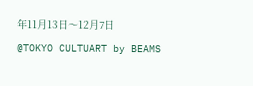年11月13日〜12月7日
@TOKYO CULTUART by BEAMS